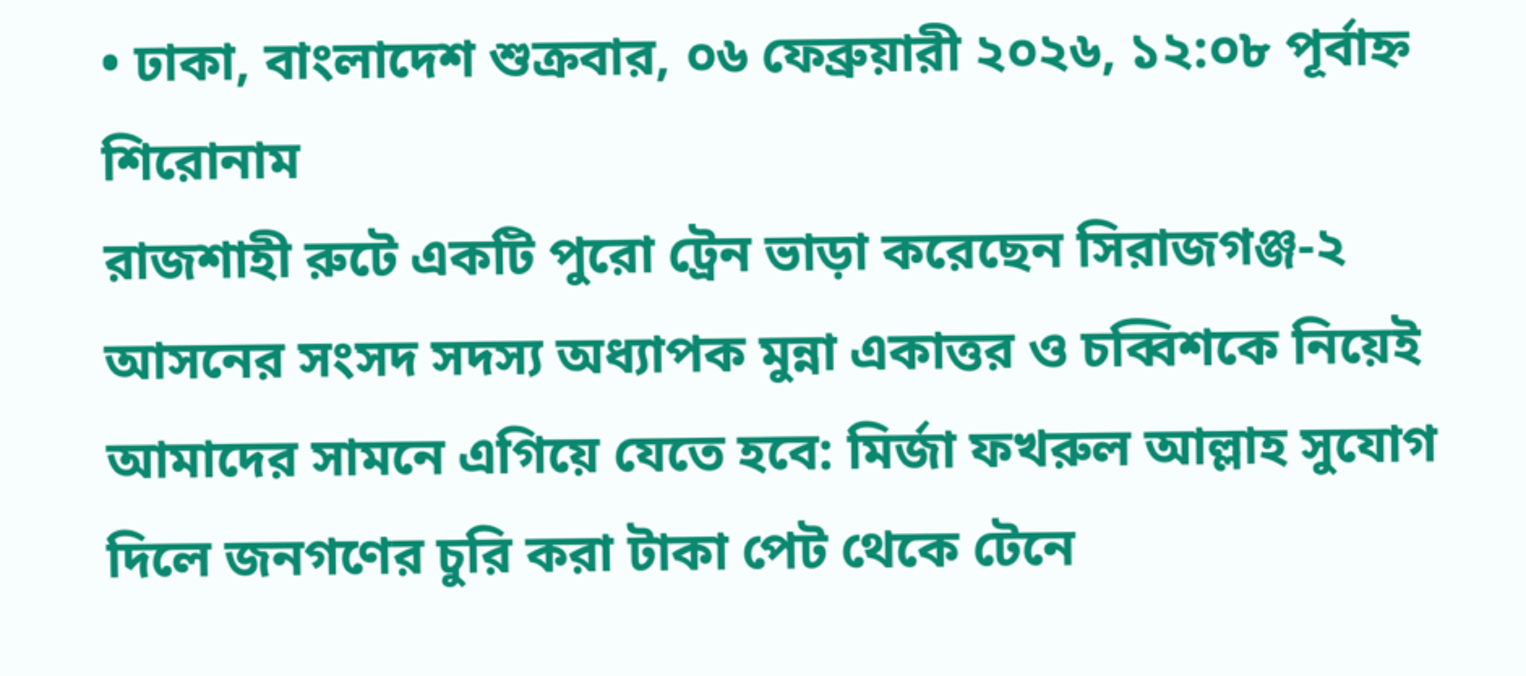• ঢাকা, বাংলাদেশ শুক্রবার, ০৬ ফেব্রুয়ারী ২০২৬, ১২:০৮ পূর্বাহ্ন
শিরোনাম
রাজশাহী রুটে একটি পুরো ট্রেন ভাড়া করেছেন সিরাজগঞ্জ-২ আসনের সংসদ সদস্য অধ্যাপক মুন্না একাত্তর ও চব্বিশকে নিয়েই আমাদের সামনে এগিয়ে যেতে হবে: মির্জা ফখরুল আল্লাহ সুযোগ দিলে জনগণের চুরি করা টাকা পেট থেকে টেনে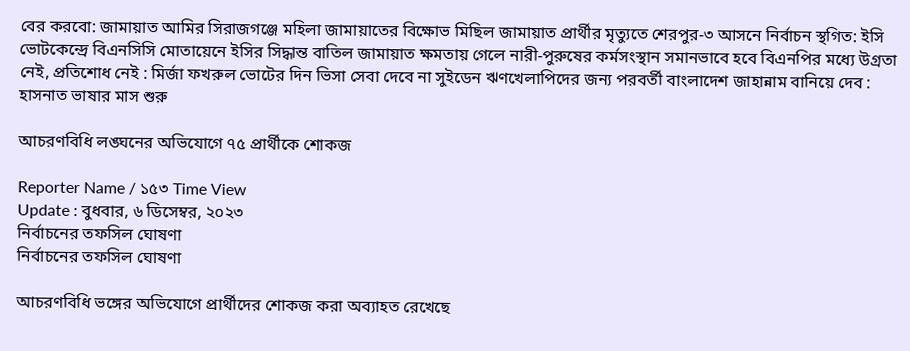বের করবো: জামায়াত আমির সিরাজগঞ্জে মহিলা জামায়াতের বিক্ষোভ মিছিল জামায়াত প্রার্থীর মৃত্যুতে শেরপুর-৩ আসনে নির্বাচন স্থগিত: ইসি ভোটকেন্দ্রে বিএনসিসি মোতায়েনে ইসির সিদ্ধান্ত বাতিল জামায়াত ক্ষমতায় গেলে নারী-পুরুষের কর্মসংস্থান সমানভাবে হবে বিএনপির মধ্যে উগ্রতা নেই, প্রতিশোধ নেই : মির্জা ফখরুল ভোটের দিন ভিসা সেবা দেবে না সুইডেন ঋণখেলাপিদের জন্য পরবর্তী বাংলাদেশ জাহান্নাম বানিয়ে দেব : হাসনাত ভাষার মাস শুরু

আচরণবিধি লঙ্ঘনের অভিযোগে ৭৫ প্রার্থীকে শোকজ

Reporter Name / ১৫৩ Time View
Update : বুধবার, ৬ ডিসেম্বর, ২০২৩
নির্বাচনের তফসিল ঘোষণা
নির্বাচনের তফসিল ঘোষণা

আচরণবিধি ভঙ্গের অভিযোগে প্রার্থীদের শোকজ করা অব্যাহত রেখেছে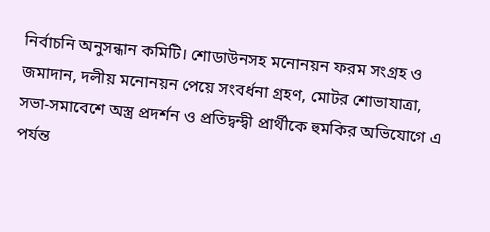নির্বাচনি অনুসন্ধান কমিটি। শোডাউনসহ মনোনয়ন ফরম সংগ্রহ ও জমাদান, দলীয় মনোনয়ন পেয়ে সংবর্ধনা গ্রহণ, মোটর শোভাযাত্রা, সভা-সমাবেশে অস্ত্র প্রদর্শন ও প্রতিদ্বন্দ্বী প্রার্থীকে হুমকির অভিযোগে এ পর্যন্ত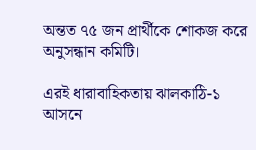অন্তত ৭৫ জন প্রার্থীকে শোকজ করে অনুসন্ধান কমিটি।

এরই ধারাবাহিকতায় ঝালকাঠি-১ আসনে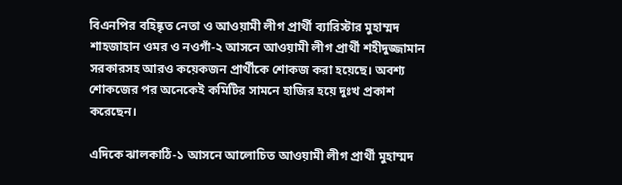বিএনপির বহিষ্কৃত নেতা ও আওয়ামী লীগ প্রার্থী ব্যারিস্টার মুহাম্মদ শাহজাহান ওমর ও নওগাঁ-২ আসনে আওয়ামী লীগ প্রার্থী শহীদুজ্জামান সরকারসহ আরও কয়েকজন প্রার্থীকে শোকজ করা হয়েছে। অবশ্য শোকজের পর অনেকেই কমিটির সামনে হাজির হয়ে দুঃখ প্রকাশ করেছেন।

এদিকে ঝালকাঠি-১ আসনে আলোচিত আওয়ামী লীগ প্রার্থী মুহাম্মদ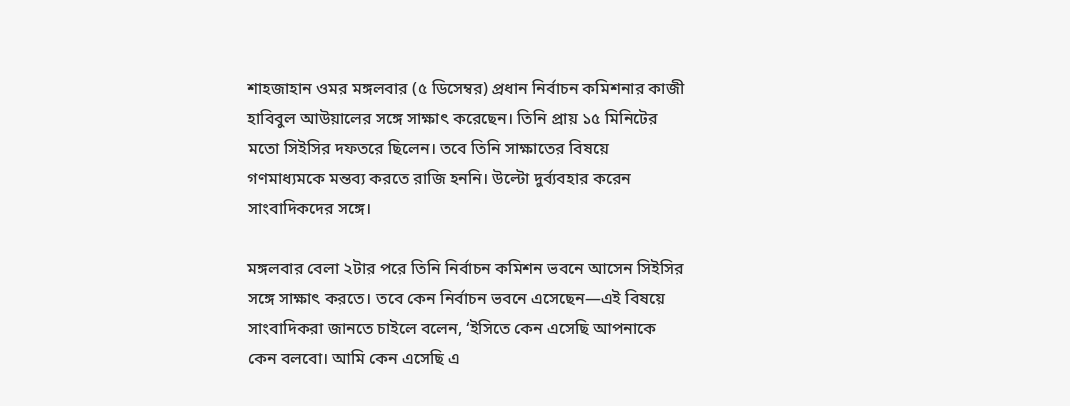শাহজাহান ওমর মঙ্গলবার (৫ ডিসেম্বর) প্রধান নির্বাচন কমিশনার কাজী হাবিবুল আউয়ালের সঙ্গে সাক্ষাৎ করেছেন। তিনি প্রায় ১৫ মিনিটের মতো সিইসির দফতরে ছিলেন। তবে তিনি সাক্ষাতের বিষয়ে গণমাধ্যমকে মন্তব্য করতে রাজি হননি। উল্টো দুর্ব্যবহার করেন সাংবাদিকদের সঙ্গে।

মঙ্গলবার বেলা ২টার পরে তিনি নির্বাচন কমিশন ভবনে আসেন সিইসির সঙ্গে সাক্ষাৎ করতে। তবে কেন নির্বাচন ভবনে এসেছেন—এই বিষয়ে সাংবাদিকরা জানতে চাইলে বলেন, ‘ইসিতে কেন এসেছি আপনাকে কেন বলবো। আমি কেন এসেছি এ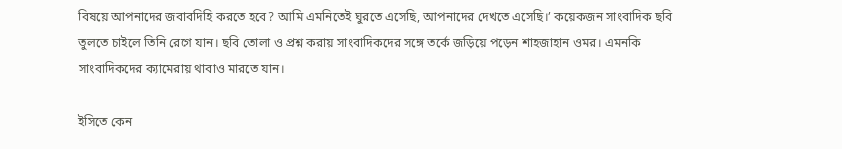বিষয়ে আপনাদের জবাবদিহি করতে হবে? আমি এমনিতেই ঘুরতে এসেছি, আপনাদের দেখতে এসেছি।’ কয়েকজন সাংবাদিক ছবি তুলতে চাইলে তিনি রেগে যান। ছবি তোলা ও প্রশ্ন করায় সাংবাদিকদের সঙ্গে তর্কে জড়িয়ে পড়েন শাহজাহান ওমর। এমনকি সাংবাদিকদের ক্যামেরায় থাবাও মারতে যান।

ইসিতে কেন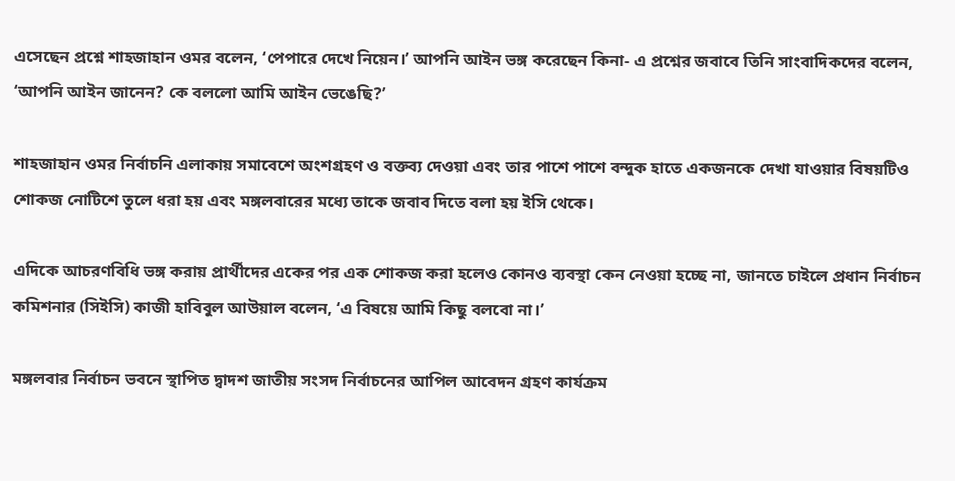এসেছেন প্রশ্নে শাহজাহান ওমর বলেন, ‘পেপারে দেখে নিয়েন।’ আপনি আইন ভঙ্গ করেছেন কিনা- এ প্রশ্নের জবাবে তিনি সাংবাদিকদের বলেন, ‘আপনি আইন জানেন? কে বললো আমি আইন ভেঙেছি?’

শাহজাহান ওমর নির্বাচনি এলাকায় সমাবেশে অংশগ্রহণ ও বক্তব্য দেওয়া এবং তার পাশে পাশে বন্দুক হাতে একজনকে দেখা যাওয়ার বিষয়টিও শোকজ নোটিশে তুলে ধরা হয় এবং মঙ্গলবারের মধ্যে তাকে জবাব দিতে বলা হয় ইসি থেকে।

এদিকে আচরণবিধি ভঙ্গ করায় প্রার্থীদের একের পর এক শোকজ করা হলেও কোনও ব্যবস্থা কেন নেওয়া হচ্ছে না, জানতে চাইলে প্রধান নির্বাচন কমিশনার (সিইসি) কাজী হাবিবুল আউয়াল বলেন, ‘এ বিষয়ে আমি কিছু বলবো না।’

মঙ্গলবার নির্বাচন ভবনে স্থাপিত দ্বাদশ জাতীয় সংসদ নির্বাচনের আপিল আবেদন গ্রহণ কার্যক্রম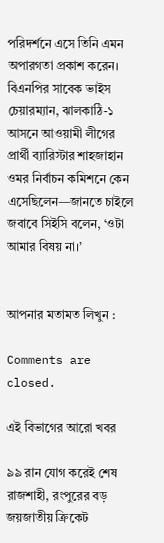পরিদর্শনে এসে তিনি এমন অপারগতা প্রকাশ করেন। বিএনপির সাবেক ভাইস চেয়ারম্যান, ঝালকাঠি-১ আসনে আওয়ামী লীগের প্রার্থী ব্যারিস্টার শাহজাহান ওমর নির্বাচন কমিশনে কেন এসেছিলেন—জানতে চাইলে জবাবে সিইসি বলেন, ‘ওটা আমার বিষয় না।’


আপনার মতামত লিখুন :

Comments are closed.

এই বিভাগের আরো খবর

৯৯ রান যোগ করেই শেষ রাজশাহী, রংপুরের বড় জয়জাতীয় ক্রিকেট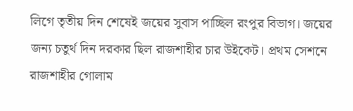লিগে তৃতীয় দিন শেষেই জয়ের সুবাস পাচ্ছিল রংপুর বিভাগ। জয়ের জন্য চতুর্থ দিন দরকার ছিল রাজশাহীর চার উইকেট। প্রথম সেশনে রাজশাহীর গোলাম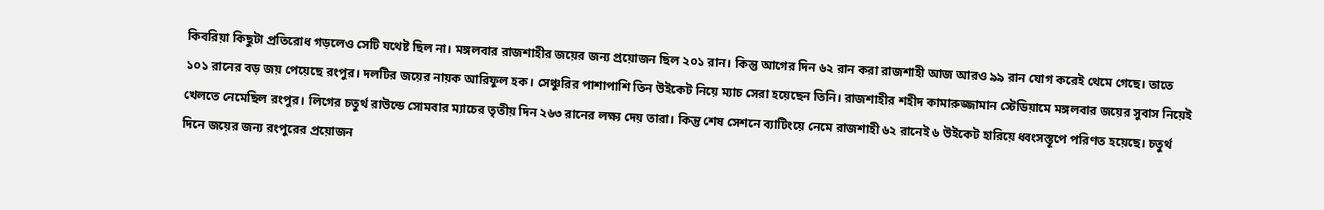কিবরিয়া কিছুটা প্রতিরোধ গড়লেও সেটি যথেষ্ট ছিল না। মঙ্গলবার রাজশাহীর জয়ের জন্য প্রয়োজন ছিল ২০১ রান। কিন্তু আগের দিন ৬২ রান করা রাজশাহী আজ আরও ৯৯ রান যোগ করেই থেমে গেছে। তাতে ১০১ রানের বড় জয় পেয়েছে রংপুর। দলটির জয়ের নায়ক আরিফুল হক। সেঞ্চুরির পাশাপাশি তিন উইকেট নিয়ে ম্যাচ সেরা হয়েছেন তিনি। রাজশাহীর শহীদ কামারুজ্জামান স্টেডিয়ামে মঙ্গলবার জয়ের সুবাস নিয়েই খেলতে নেমেছিল রংপুর। লিগের চতুর্থ রাউন্ডে সোমবার ম্যাচের তৃতীয় দিন ২৬৩ রানের লক্ষ্য দেয় তারা। কিন্তু শেষ সেশনে ব্যাটিংয়ে নেমে রাজশাহী ৬২ রানেই ৬ উইকেট হারিয়ে ধ্বংসস্তূপে পরিণত হয়েছে। চতুর্থ দিনে জয়ের জন্য রংপুরের প্রয়োজন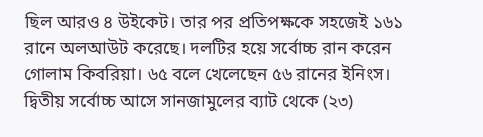ছিল আরও ৪ উইকেট। তার পর প্রতিপক্ষকে সহজেই ১৬১ রানে অলআউট করেছে। দলটির হয়ে সর্বোচ্চ রান করেন গোলাম কিবরিয়া। ৬৫ বলে খেলেছেন ৫৬ রানের ইনিংস। দ্বিতীয় সর্বোচ্চ আসে সানজামুলের ব্যাট থেকে (২৩)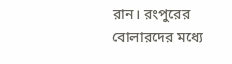রান। রংপুরের বোলারদের মধ্যে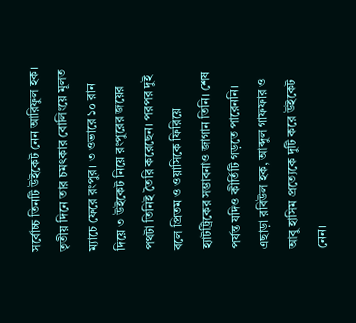সর্বোচ্চ তিনটি উইকেট নেন আরিফুল হক। তৃতীয় দিনে তার চমৎকার বোলিংয়ে মূলত ম্যাচে ফেরে রংপুর। ৩ ওভারে ১০ রান দিয়ে ৩ উইকেট নিয়ে রংপুরের জয়ের পথটা তিনিই তৈরি করেছেন। পরপর দুই বলে প্রিতম ও ওয়াসিকে ফিরিয়ে হ্যাটট্রিকের সম্ভাবনাও জাগান তিনি। শেষ পর্যন্ত যদিও কীর্তিটি গড়তে পারেননি। এছাড়া রবিউল হক, আব্দুল গাফফার ও আবু হাসিম প্রত্যেকে দুটি করে উইকেট নেন।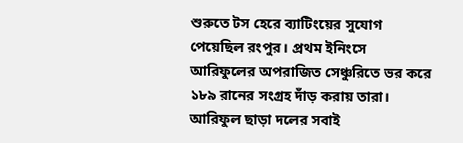শুরুতে টস হেরে ব্যাটিংয়ের সুযোগ পেয়েছিল রংপুর। প্রথম ইনিংসে আরিফুলের অপরাজিত সেঞ্চুরিতে ভর করে ১৮৯ রানের সংগ্রহ দাঁড় করায় তারা। আরিফুল ছাড়া দলের সবাই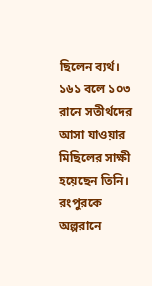ছিলেন ব্যর্থ। ১৬১ বলে ১০৩ রানে সতীর্থদের আসা যাওয়ার মিছিলের সাক্ষী হয়েছেন তিনি। রংপুরকে অল্পরানে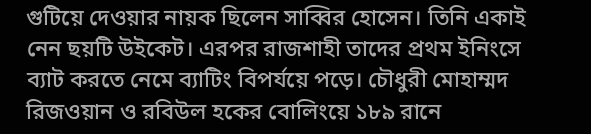গুটিয়ে দেওয়ার নায়ক ছিলেন সাব্বির হোসেন। তিনি একাই নেন ছয়টি উইকেট। এরপর রাজশাহী তাদের প্রথম ইনিংসে ব্যাট করতে নেমে ব্যাটিং বিপর্যয়ে পড়ে। চৌধুরী মোহাম্মদ রিজওয়ান ও রবিউল হকের বোলিংয়ে ১৮৯ রানে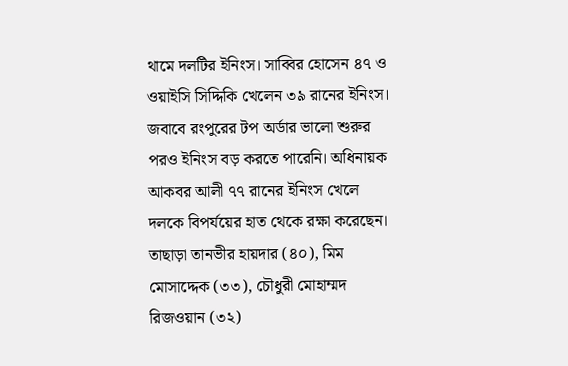থামে দলটির ইনিংস। সাব্বির হোসেন ৪৭ ও ওয়াইসি সিদ্দিকি খেলেন ৩৯ রানের ইনিংস। জবাবে রংপুরের টপ অর্ডার ভালো শুরুর পরও ইনিংস বড় করতে পারেনি। অধিনায়ক আকবর আলী ৭৭ রানের ইনিংস খেলে দলকে বিপর্যয়ের হাত থেকে রক্ষা করেছেন। তাছাড়া তানভীর হায়দার (৪০), মিম মোসাদ্দেক (৩৩), চৌধুরী মোহাম্মদ রিজওয়ান (৩২)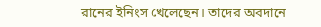রানের ইনিংস খেলেছেন। তাদের অবদানে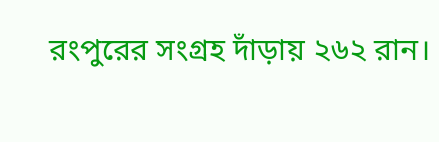রংপুরের সংগ্রহ দাঁড়ায় ২৬২ রান।